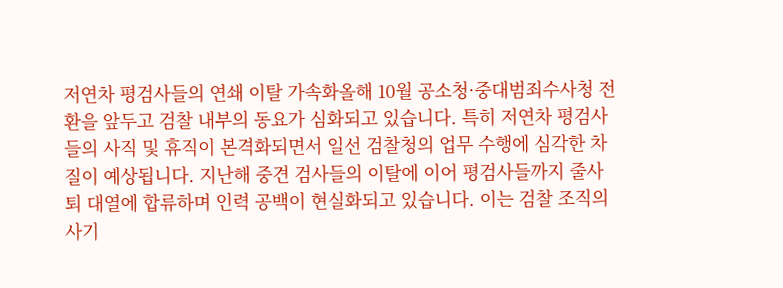저연차 평검사들의 연쇄 이탈 가속화올해 10월 공소청·중대범죄수사청 전환을 앞두고 검찰 내부의 동요가 심화되고 있습니다. 특히 저연차 평검사들의 사직 및 휴직이 본격화되면서 일선 검찰청의 업무 수행에 심각한 차질이 예상됩니다. 지난해 중견 검사들의 이탈에 이어 평검사들까지 줄사퇴 대열에 합류하며 인력 공백이 현실화되고 있습니다. 이는 검찰 조직의 사기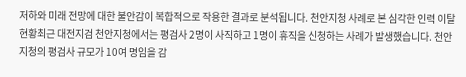저하와 미래 전망에 대한 불안감이 복합적으로 작용한 결과로 분석됩니다. 천안지청 사례로 본 심각한 인력 이탈 현황최근 대전지검 천안지청에서는 평검사 2명이 사직하고 1명이 휴직을 신청하는 사례가 발생했습니다. 천안지청의 평검사 규모가 10여 명임을 감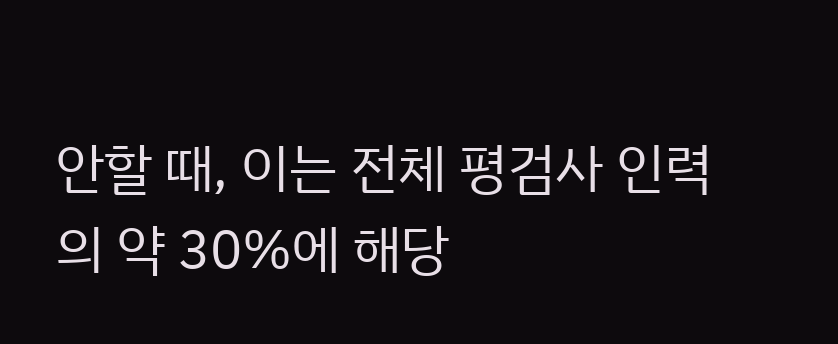안할 때, 이는 전체 평검사 인력의 약 30%에 해당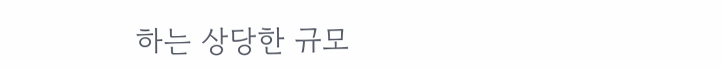하는 상당한 규모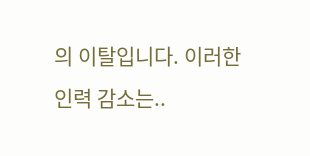의 이탈입니다. 이러한 인력 감소는..